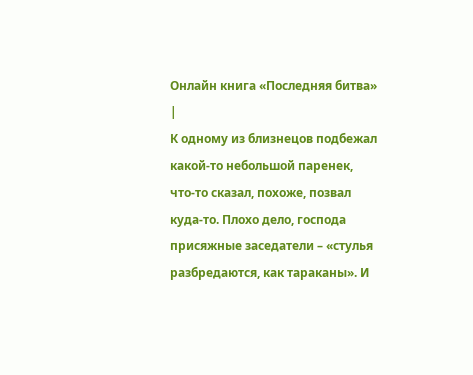Онлайн книга «Последняя битва»
|
К одному из близнецов подбежал какой-то небольшой паренек, что-то сказал, похоже, позвал куда-то. Плохо дело, господа присяжные заседатели – «стулья разбредаются, как тараканы». И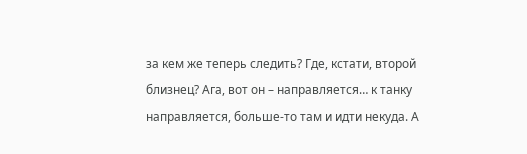за кем же теперь следить? Где, кстати, второй близнец? Ага, вот он – направляется… к танку направляется, больше-то там и идти некуда. А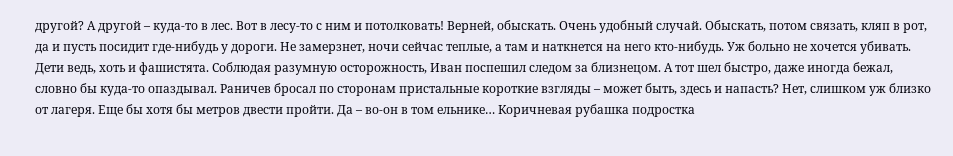другой? А другой – куда-то в лес. Вот в лесу-то с ним и потолковать! Верней, обыскать. Очень удобный случай. Обыскать, потом связать, кляп в рот, да и пусть посидит где-нибудь у дороги. Не замерзнет, ночи сейчас теплые, а там и наткнется на него кто-нибудь. Уж больно не хочется убивать. Дети ведь, хоть и фашистята. Соблюдая разумную осторожность, Иван поспешил следом за близнецом. А тот шел быстро, даже иногда бежал, словно бы куда-то опаздывал. Раничев бросал по сторонам пристальные короткие взгляды – может быть, здесь и напасть? Нет, слишком уж близко от лагеря. Еще бы хотя бы метров двести пройти. Да – во-он в том ельнике… Коричневая рубашка подростка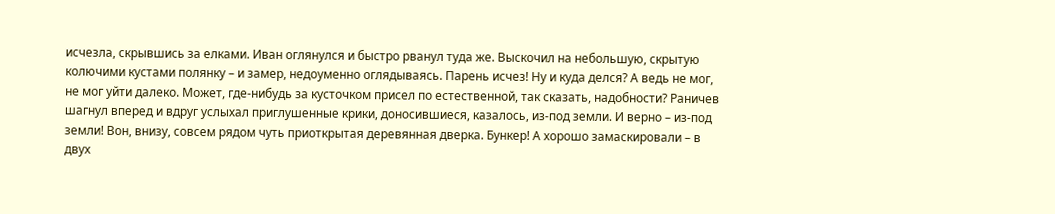исчезла, скрывшись за елками. Иван оглянулся и быстро рванул туда же. Выскочил на небольшую, скрытую колючими кустами полянку – и замер, недоуменно оглядываясь. Парень исчез! Ну и куда делся? А ведь не мог, не мог уйти далеко. Может, где-нибудь за кусточком присел по естественной, так сказать, надобности? Раничев шагнул вперед и вдруг услыхал приглушенные крики, доносившиеся, казалось, из-под земли. И верно – из-под земли! Вон, внизу, совсем рядом чуть приоткрытая деревянная дверка. Бункер! А хорошо замаскировали – в двух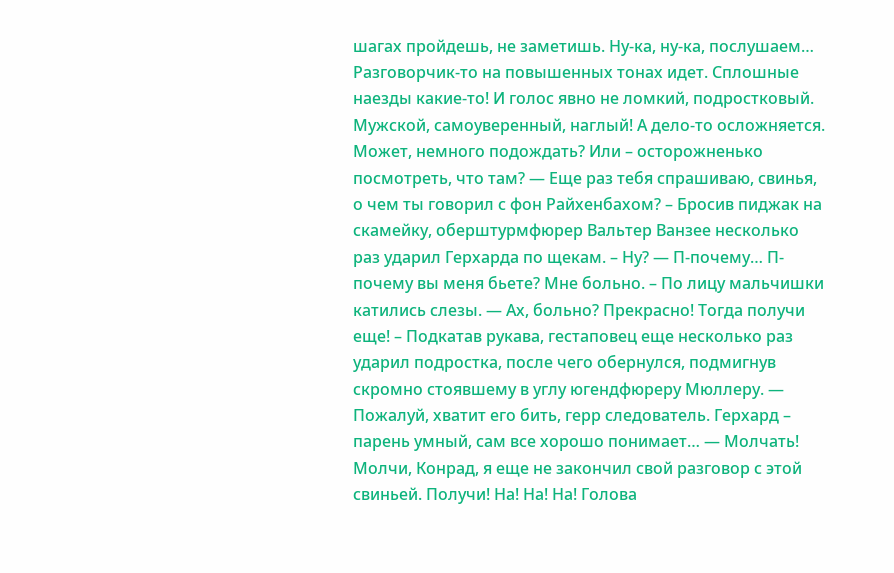шагах пройдешь, не заметишь. Ну-ка, ну-ка, послушаем… Разговорчик-то на повышенных тонах идет. Сплошные наезды какие-то! И голос явно не ломкий, подростковый. Мужской, самоуверенный, наглый! А дело-то осложняется. Может, немного подождать? Или – осторожненько посмотреть, что там? — Еще раз тебя спрашиваю, свинья, о чем ты говорил с фон Райхенбахом? – Бросив пиджак на скамейку, оберштурмфюрер Вальтер Ванзее несколько раз ударил Герхарда по щекам. – Ну? — П-почему… П-почему вы меня бьете? Мне больно. – По лицу мальчишки катились слезы. — Ах, больно? Прекрасно! Тогда получи еще! – Подкатав рукава, гестаповец еще несколько раз ударил подростка, после чего обернулся, подмигнув скромно стоявшему в углу югендфюреру Мюллеру. — Пожалуй, хватит его бить, герр следователь. Герхард – парень умный, сам все хорошо понимает… — Молчать! Молчи, Конрад, я еще не закончил свой разговор с этой свиньей. Получи! На! На! На! Голова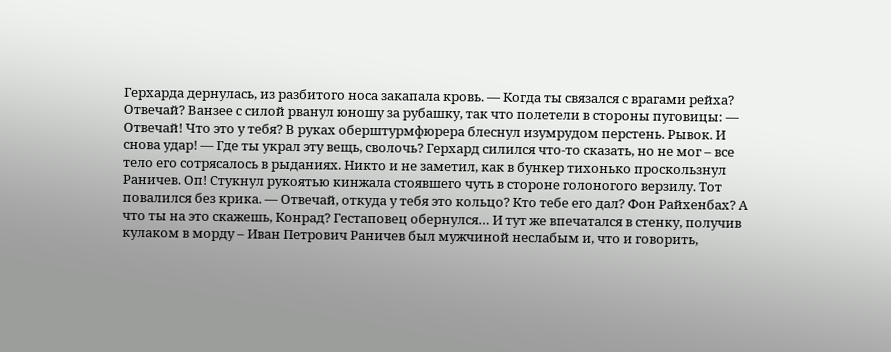Герхарда дернулась, из разбитого носа закапала кровь. — Когда ты связался с врагами рейха? Отвечай? Ванзее с силой рванул юношу за рубашку, так что полетели в стороны пуговицы: — Отвечай! Что это у тебя? В руках оберштурмфюрера блеснул изумрудом перстень. Рывок. И снова удар! — Где ты украл эту вещь, сволочь? Герхард силился что-то сказать, но не мог – все тело его сотрясалось в рыданиях. Никто и не заметил, как в бункер тихонько проскользнул Раничев. Оп! Стукнул рукоятью кинжала стоявшего чуть в стороне голоногого верзилу. Тот повалился без крика. — Отвечай, откуда у тебя это кольцо? Кто тебе его дал? Фон Райхенбах? А что ты на это скажешь, Конрад? Гестаповец обернулся… И тут же впечатался в стенку, получив кулаком в морду – Иван Петрович Раничев был мужчиной неслабым и, что и говорить,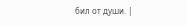бил от души. |